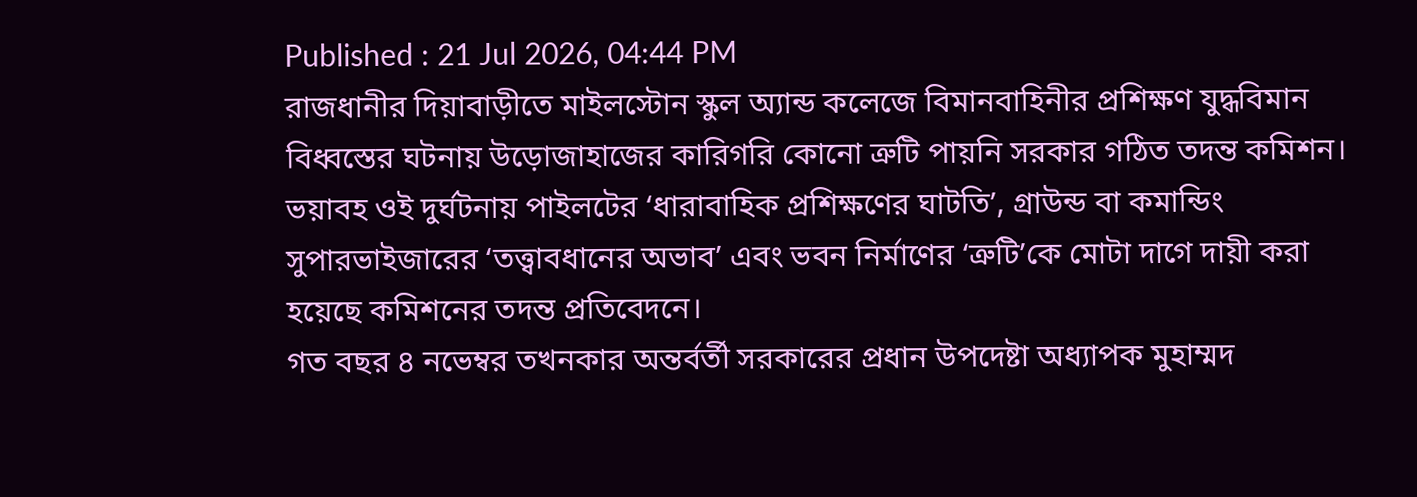Published : 21 Jul 2026, 04:44 PM
রাজধানীর দিয়াবাড়ীতে মাইলস্টোন স্কুল অ্যান্ড কলেজে বিমানবাহিনীর প্রশিক্ষণ যুদ্ধবিমান বিধ্বস্তের ঘটনায় উড়োজাহাজের কারিগরি কোনো ত্রুটি পায়নি সরকার গঠিত তদন্ত কমিশন।
ভয়াবহ ওই দুর্ঘটনায় পাইলটের ‘ধারাবাহিক প্রশিক্ষণের ঘাটতি’, গ্রাউন্ড বা কমান্ডিং সুপারভাইজারের ‘তত্ত্বাবধানের অভাব’ এবং ভবন নির্মাণের ‘ত্রুটি’কে মোটা দাগে দায়ী করা হয়েছে কমিশনের তদন্ত প্রতিবেদনে।
গত বছর ৪ নভেম্বর তখনকার অন্তর্বর্তী সরকারের প্রধান উপদেষ্টা অধ্যাপক মুহাম্মদ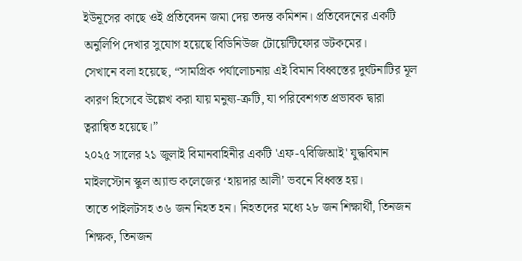ইউনূসের কাছে ওই প্রতিবেদন জমা দেয় তদন্ত কমিশন। প্রতিবেদনের একটি অনুলিপি দেখার সুযোগ হয়েছে বিডিনিউজ টোয়েন্টিফোর ডটকমের।
সেখানে বলা হয়েছে, “সামগ্রিক পর্যালোচনায় এই বিমান বিধ্বস্তের দুর্ঘটনাটির মূল কারণ হিসেবে উল্লেখ করা যায় মনুষ্য-ত্রুটি, যা পরিবেশগত প্রভাবক দ্বারা ত্বরান্বিত হয়েছে।”
২০২৫ সালের ২১ জুলাই বিমানবাহিনীর একটি 'এফ-৭বিজিআই' যুদ্ধবিমান মাইলস্টোন স্কুল অ্যান্ড কলেজের ‘হায়দার আলী’ ভবনে বিধ্বস্ত হয়।
তাতে পাইলটসহ ৩৬ জন নিহত হন। নিহতদের মধ্যে ২৮ জন শিক্ষার্থী, তিনজন শিক্ষক, তিনজন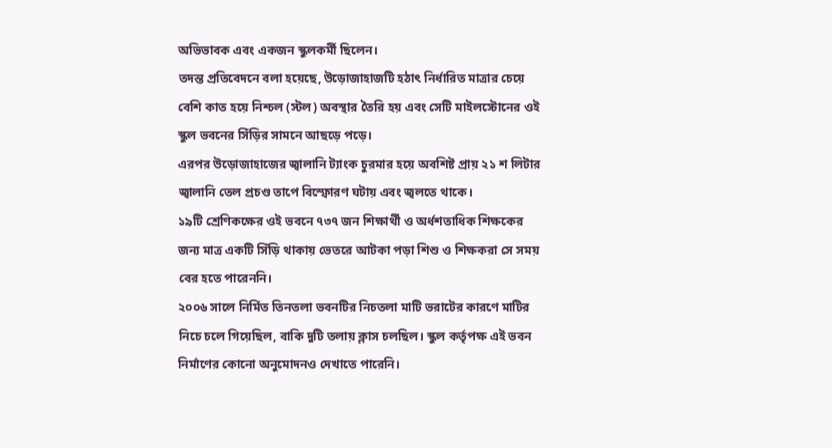অভিভাবক এবং একজন স্কুলকর্মী ছিলেন।
তদন্ত প্রতিবেদনে বলা হয়েছে, উড়োজাহাজটি হঠাৎ নির্ধারিত মাত্রার চেয়ে বেশি কাত হয়ে নিশ্চল (স্টল) অবস্থার তৈরি হয় এবং সেটি মাইলস্টোনের ওই স্কুল ভবনের সিঁড়ির সামনে আছড়ে পড়ে।
এরপর উড়োজাহাজের জ্বালানি ট্যাংক চুরমার হয়ে অবশিষ্ট প্রায় ২১ শ লিটার জ্বালানি তেল প্রচণ্ড তাপে বিস্ফোরণ ঘটায় এবং জ্বলতে থাকে।
১৯টি শ্রেণিকক্ষের ওই ভবনে ৭৩৭ জন শিক্ষার্থী ও অর্ধশতাধিক শিক্ষকের জন্য মাত্র একটি সিঁড়ি থাকায় ভেতরে আটকা পড়া শিশু ও শিক্ষকরা সে সময় বের হতে পারেননি।
২০০৬ সালে নির্মিত তিনতলা ভবনটির নিচতলা মাটি ভরাটের কারণে মাটির নিচে চলে গিয়েছিল, বাকি দুটি তলায় ক্লাস চলছিল। স্কুল কর্তৃপক্ষ এই ভবন নির্মাণের কোনো অনুমোদনও দেখাতে পারেনি।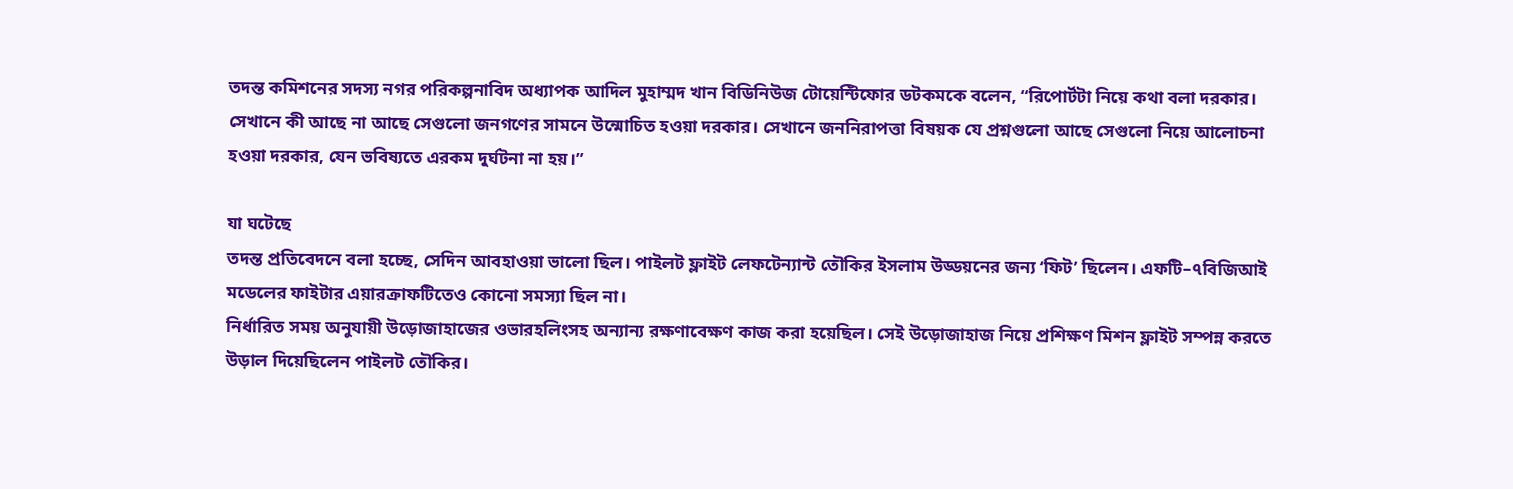তদন্ত কমিশনের সদস্য নগর পরিকল্পনাবিদ অধ্যাপক আদিল মুহাম্মদ খান বিডিনিউজ টোয়েন্টিফোর ডটকমকে বলেন, “রিপোর্টটা নিয়ে কথা বলা দরকার। সেখানে কী আছে না আছে সেগুলো জনগণের সামনে উন্মোচিত হওয়া দরকার। সেখানে জননিরাপত্তা বিষয়ক যে প্রশ্নগুলো আছে সেগুলো নিয়ে আলোচনা হওয়া দরকার, যেন ভবিষ্যতে এরকম দুর্ঘটনা না হয়।”

যা ঘটেছে
তদন্ত প্রতিবেদনে বলা হচ্ছে, সেদিন আবহাওয়া ভালো ছিল। পাইলট ফ্লাইট লেফটেন্যান্ট তৌকির ইসলাম উড্ডয়নের জন্য ‘ফিট’ ছিলেন। এফটি–৭বিজিআই মডেলের ফাইটার এয়ারক্রাফটিতেও কোনো সমস্যা ছিল না।
নির্ধারিত সময় অনুযায়ী উড়োজাহাজের ওভারহলিংসহ অন্যান্য রক্ষণাবেক্ষণ কাজ করা হয়েছিল। সেই উড়োজাহাজ নিয়ে প্রশিক্ষণ মিশন ফ্লাইট সম্পন্ন করতে উড়াল দিয়েছিলেন পাইলট তৌকির।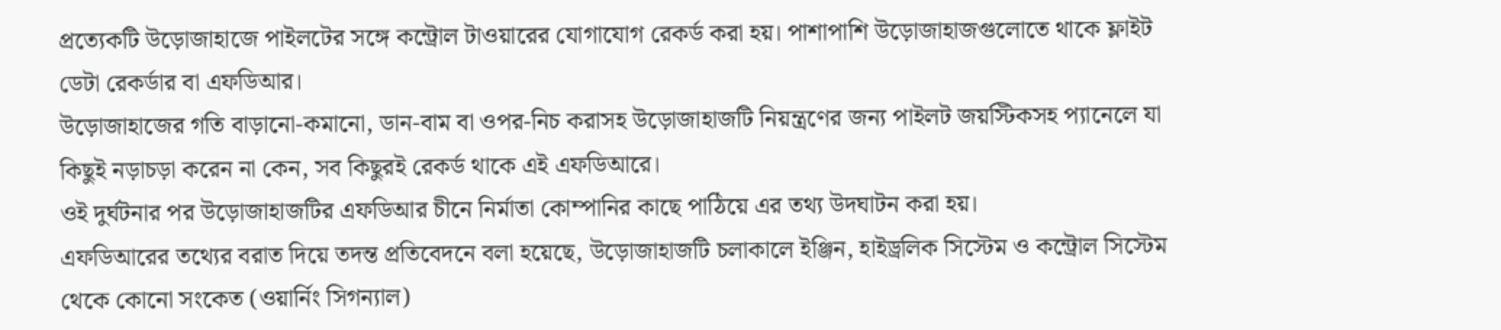প্রত্যেকটি উড়োজাহাজে পাইলটের সঙ্গে কন্ট্রোল টাওয়ারের যোগাযোগ রেকর্ড করা হয়। পাশাপাশি উড়োজাহাজগুলোতে থাকে ফ্লাইট ডেটা রেকর্ডার বা এফডিআর।
উড়োজাহাজের গতি বাড়ানো-কমানো, ডান-বাম বা ওপর-নিচ করাসহ উড়োজাহাজটি নিয়ন্ত্রণের জন্য পাইলট জয়স্টিকসহ প্যানেলে যা কিছুই নড়াচড়া করেন না কেন, সব কিছুরই রেকর্ড থাকে এই এফডিআরে।
ওই দুর্ঘটনার পর উড়োজাহাজটির এফডিআর চীনে নির্মাতা কোম্পানির কাছে পাঠিয়ে এর তথ্য উদঘাটন করা হয়।
এফডিআরের তথ্যের বরাত দিয়ে তদন্ত প্রতিবেদনে বলা হয়েছে, উড়োজাহাজটি চলাকালে ইঞ্জিন, হাইড্রলিক সিস্টেম ও কন্ট্রোল সিস্টেম থেকে কোনো সংকেত (ওয়ার্নিং সিগন্যাল)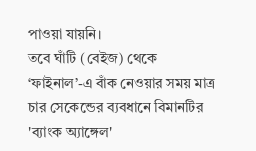পাওয়া যায়নি।
তবে ঘাঁটি (বেইজ) থেকে ‘ফাইনাল’-এ বাঁক নেওয়ার সময় মাত্র চার সেকেন্ডের ব্যবধানে বিমানটির 'ব্যাংক অ্যাঙ্গেল'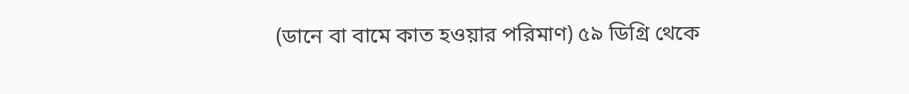(ডানে বা বামে কাত হওয়ার পরিমাণ) ৫৯ ডিগ্রি থেকে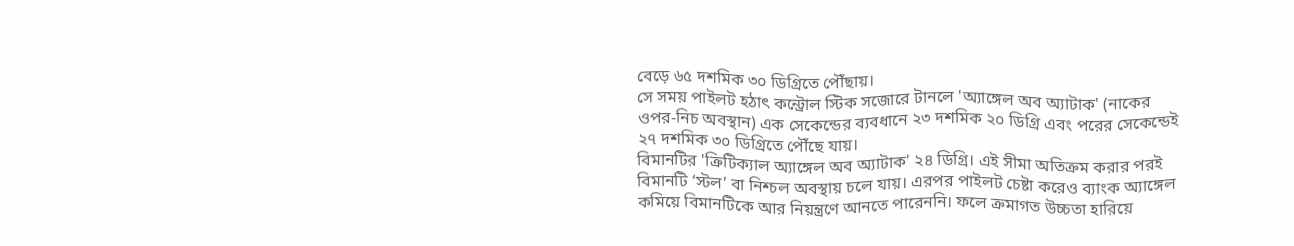বেড়ে ৬৫ দশমিক ৩০ ডিগ্রিতে পৌঁছায়।
সে সময় পাইলট হঠাৎ কন্ট্রোল স্টিক সজোরে টানলে 'অ্যাঙ্গেল অব অ্যাটাক' (নাকের ওপর-নিচ অবস্থান) এক সেকেন্ডের ব্যবধানে ২৩ দশমিক ২০ ডিগ্রি এবং পরের সেকেন্ডেই ২৭ দশমিক ৩০ ডিগ্রিতে পৌঁছে যায়।
বিমানটির 'ক্রিটিক্যাল অ্যাঙ্গেল অব অ্যাটাক' ২৪ ডিগ্রি। এই সীমা অতিক্রম করার পরই বিমানটি ‘স্টল’ বা নিশ্চল অবস্থায় চলে যায়। এরপর পাইলট চেষ্টা করেও ব্যাংক অ্যাঙ্গেল কমিয়ে বিমানটিকে আর নিয়ন্ত্রণে আনতে পারেননি। ফলে ক্রমাগত উচ্চতা হারিয়ে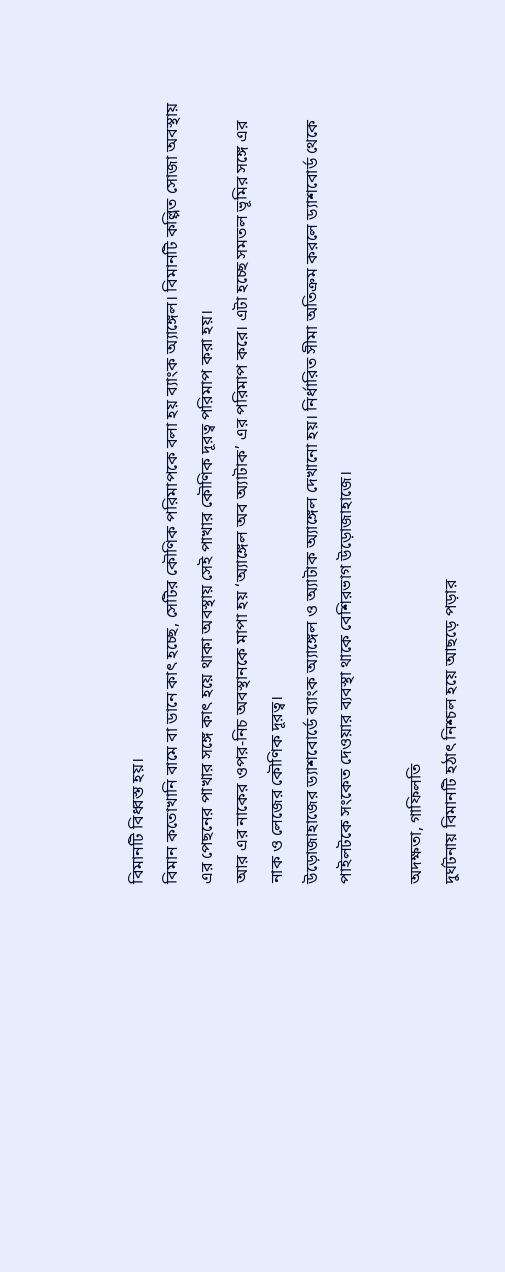বিমানটি বিধ্বস্ত হয়।
বিমান কতোখানি বামে বা ডানে কাৎ হচ্ছে, সেটির কৌণিক পরিমাপকে বলা হয় ব্যাংক অ্যাঙ্গেল। বিমানটি কল্পিত সোজা অবস্থায় এর পেছনের পাখার সঙ্গে কাৎ হয়ে থাকা অবস্থায় সেই পাখার কৌণিক দূরত্ব পরিমাপ করা হয়।
আর এর নাকের ওপর-নিচ অবস্থানকে মাপা হয় ‘অ্যাঙ্গেল অব অ্যাটাক’ এর পরিমাপ করে। এটা হচ্ছে সমতল ভূমির সঙ্গে এর নাক ও লেজের কৌণিক দূরত্ব।
উড়োজাহাজের ড্যাশবোর্ডে ব্যাংক অ্যাঙ্গেল ও অ্যাটাক অ্যাঙ্গেল দেখানো হয়। নির্ধারিত সীমা অতিক্রম করলে ড্যাশবোর্ড থেকে পাইলটকে সংকেত দেওয়ার ব্যবস্থা থাকে বেশিরভাগ উড়োজাহাজে।

অদক্ষতা, গাফিলতি
দুর্ঘটনায় বিমানটি হঠাৎ নিশ্চল হয়ে আছড়ে পড়ার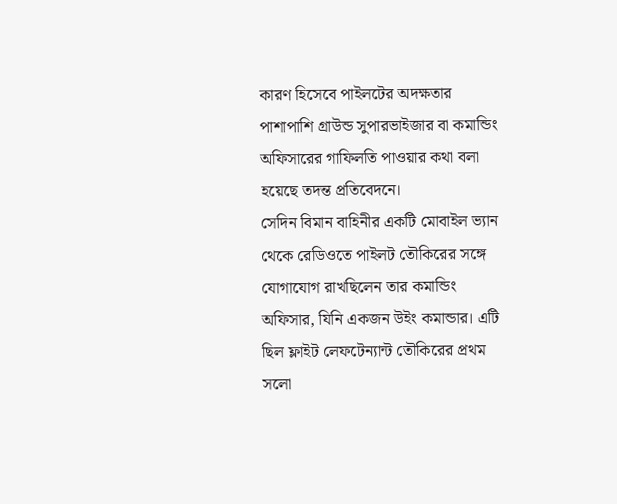কারণ হিসেবে পাইলটের অদক্ষতার পাশাপাশি গ্রাউন্ড সুপারভাইজার বা কমান্ডিং অফিসারের গাফিলতি পাওয়ার কথা বলা হয়েছে তদন্ত প্রতিবেদনে।
সেদিন বিমান বাহিনীর একটি মোবাইল ভ্যান থেকে রেডিওতে পাইলট তৌকিরের সঙ্গে যোগাযোগ রাখছিলেন তার কমান্ডিং অফিসার, যিনি একজন উইং কমান্ডার। এটি ছিল ফ্লাইট লেফটেন্যান্ট তৌকিরের প্রথম সলো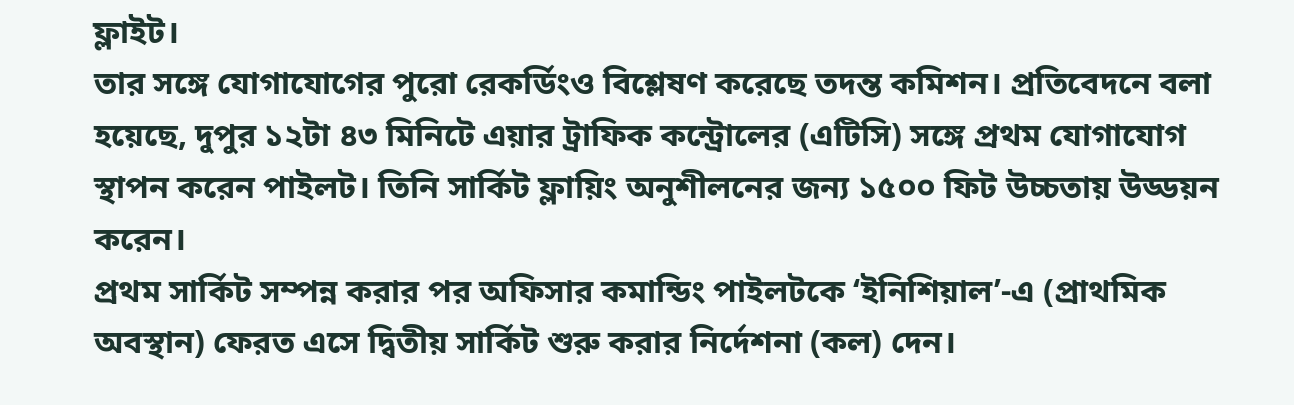ফ্লাইট।
তার সঙ্গে যোগাযোগের পুরো রেকর্ডিংও বিশ্লেষণ করেছে তদন্ত কমিশন। প্রতিবেদনে বলা হয়েছে, দুপুর ১২টা ৪৩ মিনিটে এয়ার ট্রাফিক কন্ট্রোলের (এটিসি) সঙ্গে প্রথম যোগাযোগ স্থাপন করেন পাইলট। তিনি সার্কিট ফ্লায়িং অনুশীলনের জন্য ১৫০০ ফিট উচ্চতায় উড্ডয়ন করেন।
প্রথম সার্কিট সম্পন্ন করার পর অফিসার কমান্ডিং পাইলটকে ‘ইনিশিয়াল’-এ (প্রাথমিক অবস্থান) ফেরত এসে দ্বিতীয় সার্কিট শুরু করার নির্দেশনা (কল) দেন।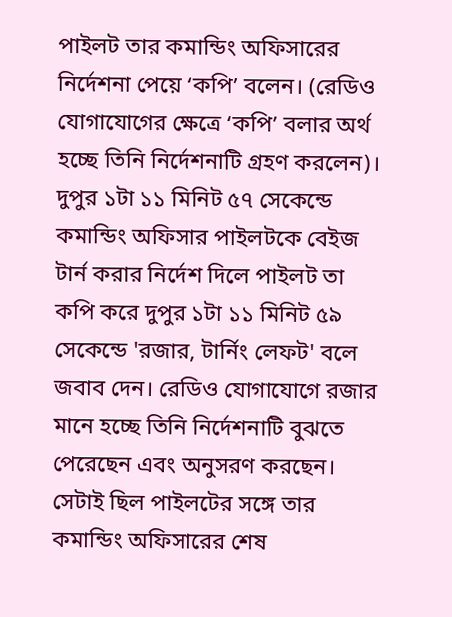পাইলট তার কমান্ডিং অফিসারের নির্দেশনা পেয়ে ‘কপি’ বলেন। (রেডিও যোগাযোগের ক্ষেত্রে ‘কপি’ বলার অর্থ হচ্ছে তিনি নির্দেশনাটি গ্রহণ করলেন)।
দুপুর ১টা ১১ মিনিট ৫৭ সেকেন্ডে কমান্ডিং অফিসার পাইলটকে বেইজ টার্ন করার নির্দেশ দিলে পাইলট তা কপি করে দুপুর ১টা ১১ মিনিট ৫৯ সেকেন্ডে 'রজার, টার্নিং লেফট' বলে জবাব দেন। রেডিও যোগাযোগে রজার মানে হচ্ছে তিনি নির্দেশনাটি বুঝতে পেরেছেন এবং অনুসরণ করছেন। সেটাই ছিল পাইলটের সঙ্গে তার কমান্ডিং অফিসারের শেষ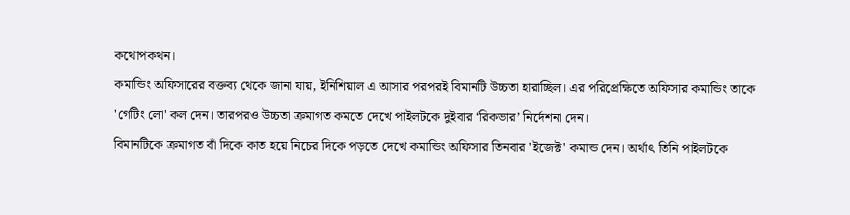কথোপকথন।
কমান্ডিং অফিসারের বক্তব্য থেকে জানা যায়, ইনিশিয়াল এ আসার পরপরই বিমানটি উচ্চতা হারাচ্ছিল। এর পরিপ্রেক্ষিতে অফিসার কমান্ডিং তাকে 'গেটিং লো' কল দেন। তারপরও উচ্চতা ক্রমাগত কমতে দেখে পাইলটকে দুইবার ‘রিকভার’ নির্দেশনা দেন।
বিমানটিকে ক্রমাগত বাঁ দিকে কাত হয়ে নিচের দিকে পড়তে দেখে কমান্ডিং অফিসার তিনবার 'ইজেক্ট' কমান্ড দেন। অর্থাৎ তিনি পাইলটকে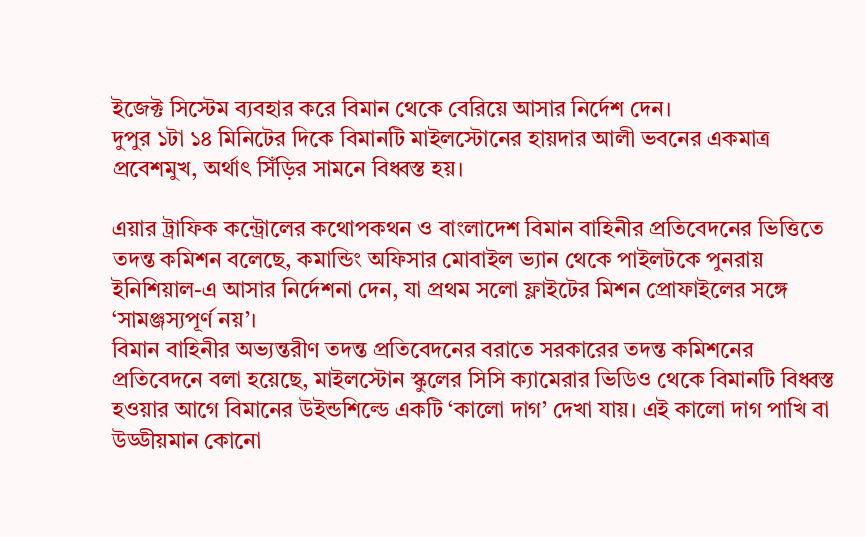ইজেক্ট সিস্টেম ব্যবহার করে বিমান থেকে বেরিয়ে আসার নির্দেশ দেন।
দুপুর ১টা ১৪ মিনিটের দিকে বিমানটি মাইলস্টোনের হায়দার আলী ভবনের একমাত্র প্রবেশমুখ, অর্থাৎ সিঁড়ির সামনে বিধ্বস্ত হয়।

এয়ার ট্রাফিক কন্ট্রোলের কথোপকথন ও বাংলাদেশ বিমান বাহিনীর প্রতিবেদনের ভিত্তিতে তদন্ত কমিশন বলেছে, কমান্ডিং অফিসার মোবাইল ভ্যান থেকে পাইলটকে পুনরায় ইনিশিয়াল-এ আসার নির্দেশনা দেন, যা প্রথম সলো ফ্লাইটের মিশন প্রোফাইলের সঙ্গে ‘সামঞ্জস্যপূর্ণ নয়’।
বিমান বাহিনীর অভ্যন্তরীণ তদন্ত প্রতিবেদনের বরাতে সরকারের তদন্ত কমিশনের প্রতিবেদনে বলা হয়েছে, মাইলস্টোন স্কুলের সিসি ক্যামেরার ভিডিও থেকে বিমানটি বিধ্বস্ত হওয়ার আগে বিমানের উইন্ডশিল্ডে একটি ‘কালো দাগ’ দেখা যায়। এই কালো দাগ পাখি বা উড্ডীয়মান কোনো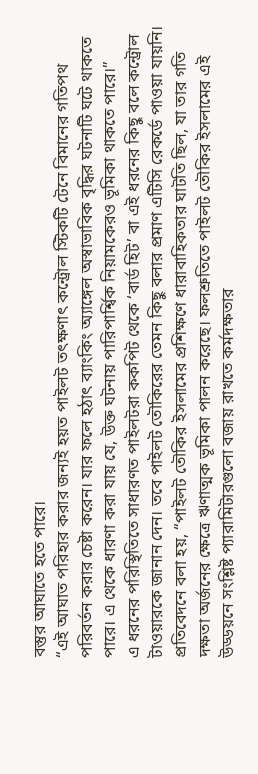বস্তুর আঘাতে হতে পারে।
“এই আঘাত পরিহার করার জন্যই হয়ত পাইলট তৎক্ষণাৎ কন্ট্রোল স্টিকটি টেনে বিমানের গতিপথ পরিবর্তন করার চেষ্টা করেন। যার ফলে হঠাৎ ব্যাংকিং অ্যাঙ্গেল অস্বাভাবিক বৃদ্ধির ঘটনাটি ঘটে থাকতে পারে। এ থেকে ধারণা করা যায় যে, উক্ত ঘটনায় পারিপার্শ্বিক নিয়ামকেরও ভূমিকা থাকতে পারে।”
এ ধরনের পরিস্থিতিতে সাধারণত পাইলটরা ককপিট থেকে ‘বার্ড হিট’ বা এই ধরনের কিছু বলে কন্ট্রোল টাওয়ারকে জানান দেন। তবে পাইলট তৌকিরের তেমন কিছু বলার প্রমাণ এটিসি রেকর্ডে পাওয়া যায়নি।
প্রতিবেদনে বলা হয়, “পাইলট তৌকির ইসলামের প্রশিক্ষণে ধারাবাহিকতার ঘাটতি ছিল, যা তার গতি দক্ষতা অর্জনের ক্ষেত্রে ঋণাত্মক ভূমিকা পালন করেছে। ফলশ্রুতিতে পাইলট তৌকির ইসলামের এই উড্ডয়নে সংশ্লিষ্ট প্যারামিটারগুলো বজায় রাখতে কর্মদক্ষতার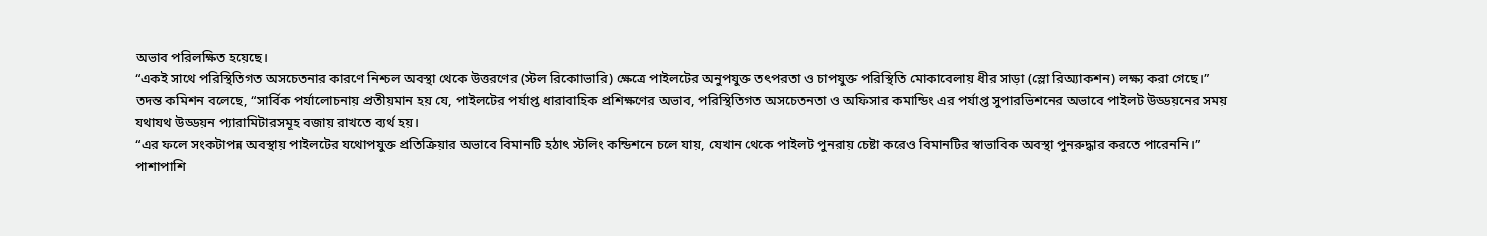অভাব পরিলক্ষিত হয়েছে।
“একই সাথে পরিস্থিতিগত অসচেতনার কারণে নিশ্চল অবস্থা থেকে উত্তরণের (স্টল রিকোাভারি) ক্ষেত্রে পাইলটের অনুপযুক্ত তৎপরতা ও চাপযুক্ত পরিস্থিতি মোকাবেলায় ধীর সাড়া (স্লো রিঅ্যাকশন) লক্ষ্য করা গেছে।”
তদন্ত কমিশন বলেছে, “সার্বিক পর্যালোচনায় প্রতীয়মান হয় যে, পাইলটের পর্যাপ্ত ধারাবাহিক প্রশিক্ষণের অভাব, পরিস্থিতিগত অসচেতনতা ও অফিসার কমান্ডিং এর পর্যাপ্ত সুপারভিশনের অভাবে পাইলট উড্ডয়নের সময় যথাযথ উড্ডয়ন প্যারামিটারসমূহ বজায় রাখতে ব্যর্থ হয়।
“এর ফলে সংকটাপন্ন অবস্থায় পাইলটের যথোপযুক্ত প্রতিক্রিয়ার অভাবে বিমানটি হঠাৎ স্টলিং কন্ডিশনে চলে যায়, যেখান থেকে পাইলট পুনরায় চেষ্টা করেও বিমানটির স্বাভাবিক অবস্থা পুনরুদ্ধার করতে পারেননি।”
পাশাপাশি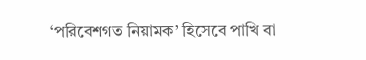‘পরিবেশগত নিয়ামক’ হিসেবে পাখি বা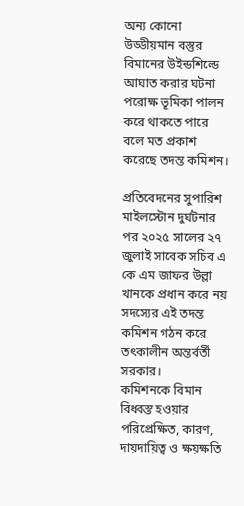অন্য কোনো উড্ডীয়মান বস্তুর বিমানের উইন্ডশিল্ডে আঘাত করার ঘটনা পরোক্ষ ভূমিকা পালন করে থাকতে পারে বলে মত প্রকাশ করেছে তদন্ত কমিশন।

প্রতিবেদনের সুপারিশ
মাইলস্টোন দুর্ঘটনার পর ২০২৫ সালের ২৭ জুলাই সাবেক সচিব এ কে এম জাফর উল্লা খানকে প্রধান করে নয় সদস্যের এই তদন্ত কমিশন গঠন করে তৎকালীন অন্তর্বর্তী সরকার।
কমিশনকে বিমান বিধ্বস্ত হওয়ার পরিপ্রেক্ষিত, কারণ, দায়দায়িত্ব ও ক্ষয়ক্ষতি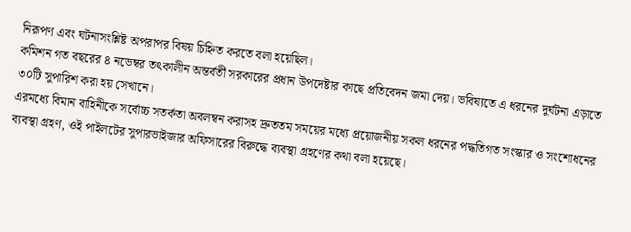নিরূপণ এবং ঘটনাসংশ্লিষ্ট অপরাপর বিষয় চিহ্নিত করতে বলা হয়েছিল।
কমিশন গত বছরের ৪ নভেম্বর তৎকালীন অন্তর্বর্তী সরকারের প্রধান উপদেষ্টার কাছে প্রতিবেদন জমা দেয়। ভবিষ্যতে এ ধরনের দুর্ঘটনা এড়াতে ৩০টি সুপারিশ করা হয় সেখানে।
এরমধ্যে বিমান বাহিনীকে সর্বোচ্চ সতর্কতা অবলম্বন করাসহ দ্রুততম সময়ের মধ্যে প্রয়োজনীয় সকল ধরনের পদ্ধতিগত সংস্কার ও সংশোধনের ব্যবস্থা গ্রহণ, ওই পাইলটের সুপারভাইজার অফিসারের বিরুদ্ধে ব্যবস্থা গ্রহণের কথা বলা হয়েছে।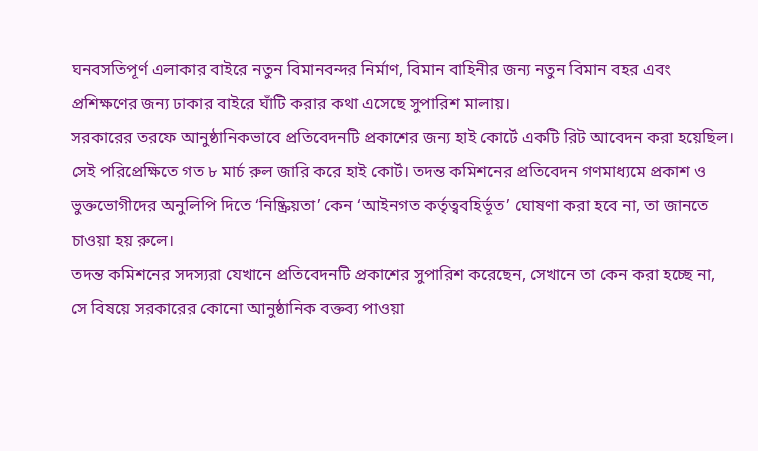ঘনবসতিপূর্ণ এলাকার বাইরে নতুন বিমানবন্দর নির্মাণ, বিমান বাহিনীর জন্য নতুন বিমান বহর এবং প্রশিক্ষণের জন্য ঢাকার বাইরে ঘাঁটি করার কথা এসেছে সুপারিশ মালায়।
সরকারের তরফে আনুষ্ঠানিকভাবে প্রতিবেদনটি প্রকাশের জন্য হাই কোর্টে একটি রিট আবেদন করা হয়েছিল।
সেই পরিপ্রেক্ষিতে গত ৮ মার্চ রুল জারি করে হাই কোর্ট। তদন্ত কমিশনের প্রতিবেদন গণমাধ্যমে প্রকাশ ও ভুক্তভোগীদের অনুলিপি দিতে ‘নিষ্ক্রিয়তা’ কেন ‘আইনগত কর্তৃত্ববহির্ভূত’ ঘোষণা করা হবে না, তা জানতে চাওয়া হয় রুলে।
তদন্ত কমিশনের সদস্যরা যেখানে প্রতিবেদনটি প্রকাশের সুপারিশ করেছেন, সেখানে তা কেন করা হচ্ছে না, সে বিষয়ে সরকারের কোনো আনুষ্ঠানিক বক্তব্য পাওয়া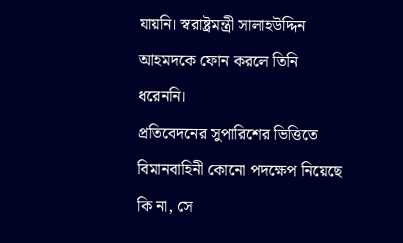যায়নি। স্বরাষ্ট্রমন্ত্রী সালাহউদ্দিন আহমদকে ফোন করলে তিনি ধরেননি।
প্রতিবেদনের সুপারিশের ভিত্তিতে বিমানবাহিনী কোনো পদক্ষেপ নিয়েছে কি না, সে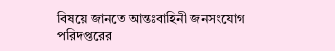বিষয়ে জানতে আন্তঃবাহিনী জনসংযোগ পরিদপ্তরের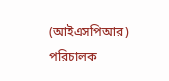(আইএসপিআর) পরিচালক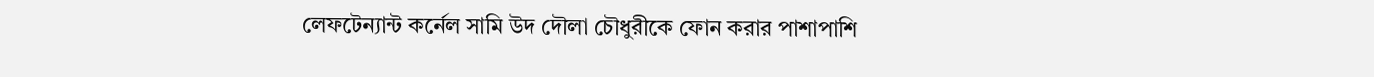লেফটেন্যান্ট কর্নেল সামি উদ দৌলা চৌধুরীকে ফোন করার পাশাপাশি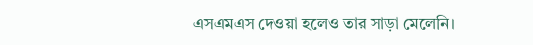এসএমএস দেওয়া হলেও তার সাড়া মেলেনি।